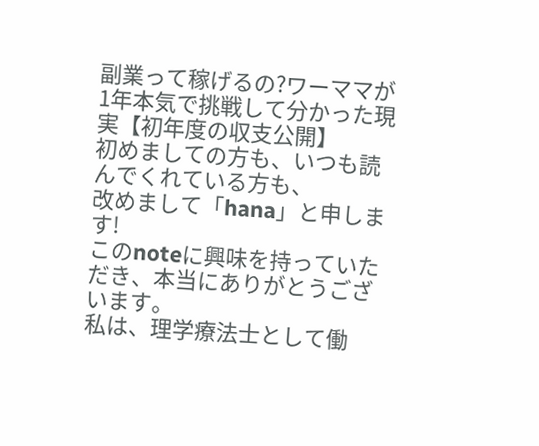副業って稼げるの?ワーママが1年本気で挑戦して分かった現実【初年度の収支公開】
初めましての方も、いつも読んでくれている方も、
改めまして「hana」と申します!
このnoteに興味を持っていただき、本当にありがとうございます。
私は、理学療法士として働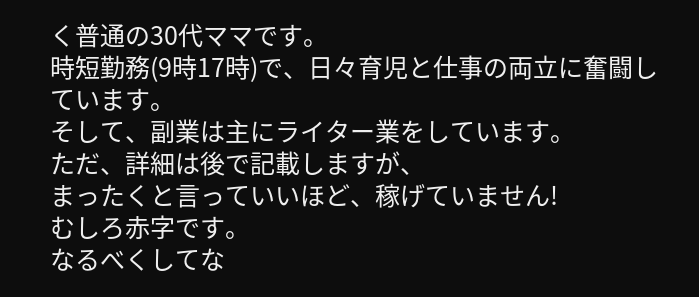く普通の30代ママです。
時短勤務(9時17時)で、日々育児と仕事の両立に奮闘しています。
そして、副業は主にライター業をしています。
ただ、詳細は後で記載しますが、
まったくと言っていいほど、稼げていません!
むしろ赤字です。
なるべくしてな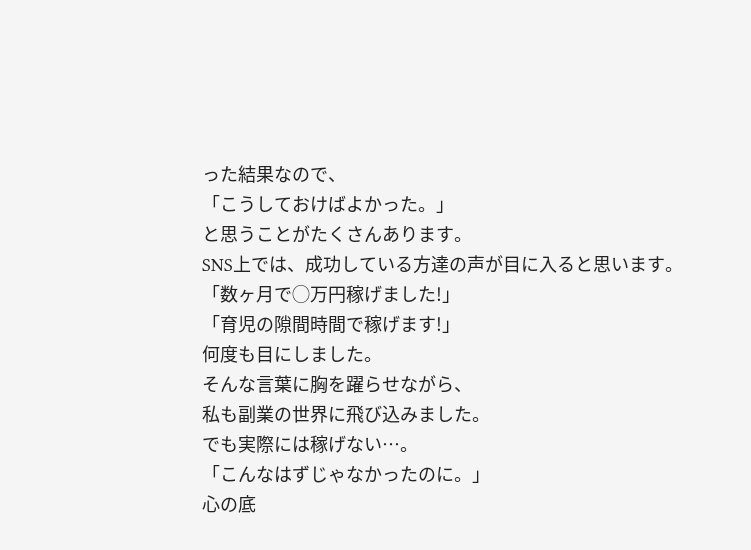った結果なので、
「こうしておけばよかった。」
と思うことがたくさんあります。
SNS上では、成功している方達の声が目に入ると思います。
「数ヶ月で◯万円稼げました!」
「育児の隙間時間で稼げます!」
何度も目にしました。
そんな言葉に胸を躍らせながら、
私も副業の世界に飛び込みました。
でも実際には稼げない…。
「こんなはずじゃなかったのに。」
心の底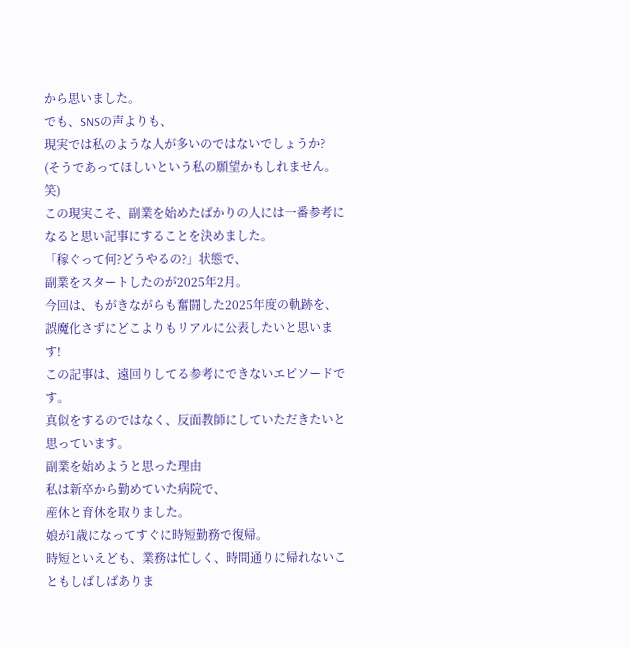から思いました。
でも、SNSの声よりも、
現実では私のような人が多いのではないでしょうか?
(そうであってほしいという私の願望かもしれません。笑)
この現実こそ、副業を始めたばかりの人には一番参考になると思い記事にすることを決めました。
「稼ぐって何?どうやるの?」状態で、
副業をスタートしたのが2025年2月。
今回は、もがきながらも奮闘した2025年度の軌跡を、
誤魔化さずにどこよりもリアルに公表したいと思います!
この記事は、遠回りしてる参考にできないエピソードです。
真似をするのではなく、反面教師にしていただきたいと思っています。
副業を始めようと思った理由
私は新卒から勤めていた病院で、
産休と育休を取りました。
娘が1歳になってすぐに時短勤務で復帰。
時短といえども、業務は忙しく、時間通りに帰れないこともしばしばありま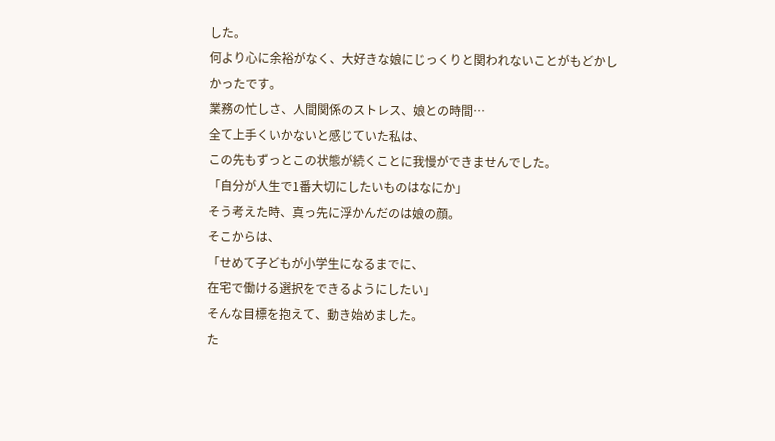した。
何より心に余裕がなく、大好きな娘にじっくりと関われないことがもどかしかったです。
業務の忙しさ、人間関係のストレス、娘との時間…
全て上手くいかないと感じていた私は、
この先もずっとこの状態が続くことに我慢ができませんでした。
「自分が人生で1番大切にしたいものはなにか」
そう考えた時、真っ先に浮かんだのは娘の顔。
そこからは、
「せめて子どもが小学生になるまでに、
在宅で働ける選択をできるようにしたい」
そんな目標を抱えて、動き始めました。
た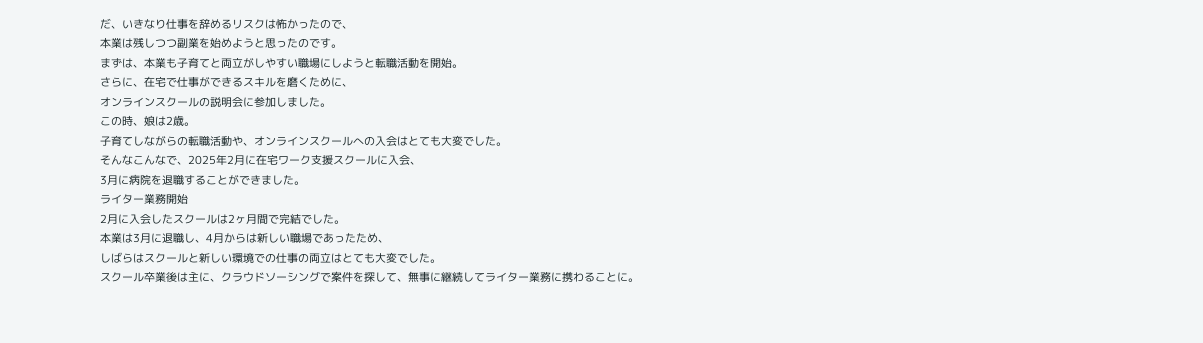だ、いきなり仕事を辞めるリスクは怖かったので、
本業は残しつつ副業を始めようと思ったのです。
まずは、本業も子育てと両立がしやすい職場にしようと転職活動を開始。
さらに、在宅で仕事ができるスキルを磨くために、
オンラインスクールの説明会に参加しました。
この時、娘は2歳。
子育てしながらの転職活動や、オンラインスクールへの入会はとても大変でした。
そんなこんなで、2025年2月に在宅ワーク支援スクールに入会、
3月に病院を退職することができました。
ライター業務開始
2月に入会したスクールは2ヶ月間で完結でした。
本業は3月に退職し、4月からは新しい職場であったため、
しばらはスクールと新しい環境での仕事の両立はとても大変でした。
スクール卒業後は主に、クラウドソーシングで案件を探して、無事に継続してライター業務に携わることに。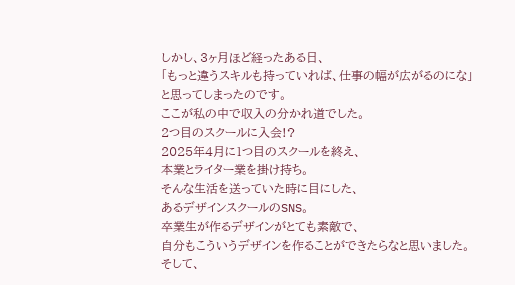しかし、3ヶ月ほど経ったある日、
「もっと違うスキルも持っていれば、仕事の幅が広がるのにな」
と思ってしまったのです。
ここが私の中で収入の分かれ道でした。
2つ目のスクールに入会!?
2025年4月に1つ目のスクールを終え、
本業とライター業を掛け持ち。
そんな生活を送っていた時に目にした、
あるデザインスクールのSNS。
卒業生が作るデザインがとても素敵で、
自分もこういうデザインを作ることができたらなと思いました。
そして、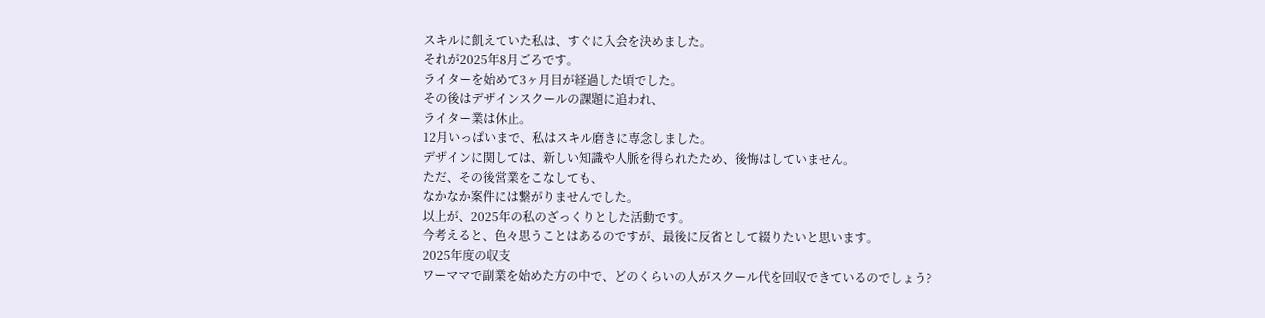スキルに飢えていた私は、すぐに入会を決めました。
それが2025年8月ごろです。
ライターを始めて3ヶ月目が経過した頃でした。
その後はデザインスクールの課題に追われ、
ライター業は休止。
12月いっぱいまで、私はスキル磨きに専念しました。
デザインに関しては、新しい知識や人脈を得られたため、後悔はしていません。
ただ、その後営業をこなしても、
なかなか案件には繋がりませんでした。
以上が、2025年の私のざっくりとした活動です。
今考えると、色々思うことはあるのですが、最後に反省として綴りたいと思います。
2025年度の収支
ワーママで副業を始めた方の中で、どのくらいの人がスクール代を回収できているのでしょう?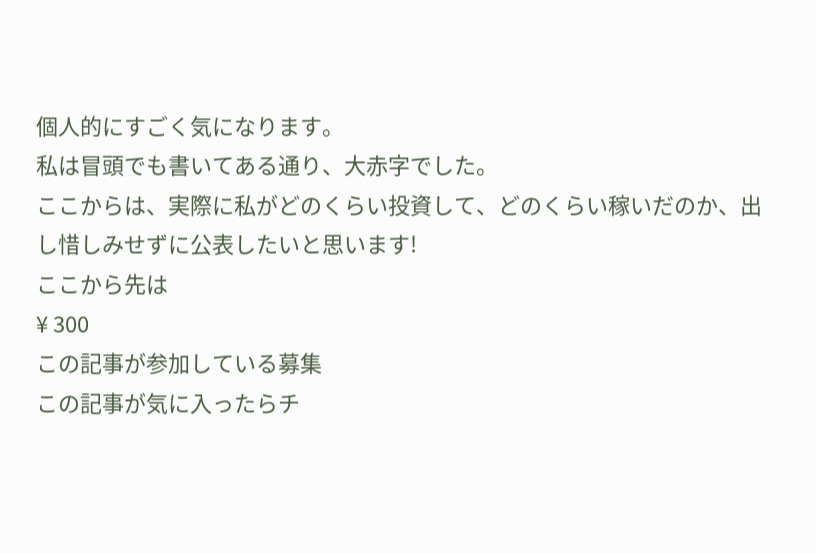個人的にすごく気になります。
私は冒頭でも書いてある通り、大赤字でした。
ここからは、実際に私がどのくらい投資して、どのくらい稼いだのか、出し惜しみせずに公表したいと思います!
ここから先は
¥ 300
この記事が参加している募集
この記事が気に入ったらチ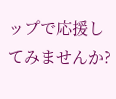ップで応援してみませんか?